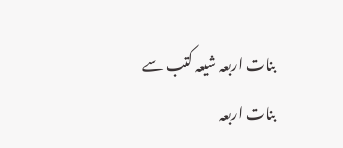بنات اربعہ شیعہ کتب سے
بنات اربعہ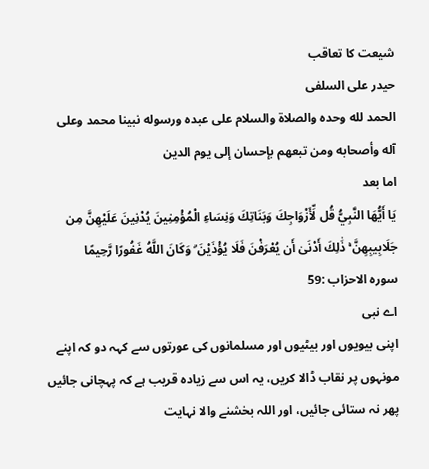شیعت کا تعاقب
حیدر علی السلفی
الحمد لله وحده والصلاة والسلام على عبده ورسوله نبينا محمد وعلى آله وأصحابه ومن تبعهم بإحسان إلى يوم الدين
اما بعد
يَا أَيُّهَا النَّبِيُّ قُل لِّأَزْوَاجِكَ وَبَنَاتِكَ وَنِسَاءِ الْمُؤْمِنِينَ يُدْنِينَ عَلَيْهِنَّ مِن جَلَابِيبِهِنَّ ۚ ذَٰلِكَ أَدْنَىٰ أَن يُعْرَفْنَ فَلَا يُؤْذَيْنَ ۗ وَكَانَ اللَّهُ غَفُورًا رَّحِيمًا
سورہ الاحزاب :59
اے نبی
اپنی بیویوں اور بیٹیوں اور مسلمانوں کی عورتوں سے کہہ دو کہ اپنے مونہوں پر نقاب ڈالا کریں، یہ اس سے زیادہ قریب ہے کہ پہچانی جائیں پھر نہ ستائی جائیں، اور اللہ بخشنے والا نہایت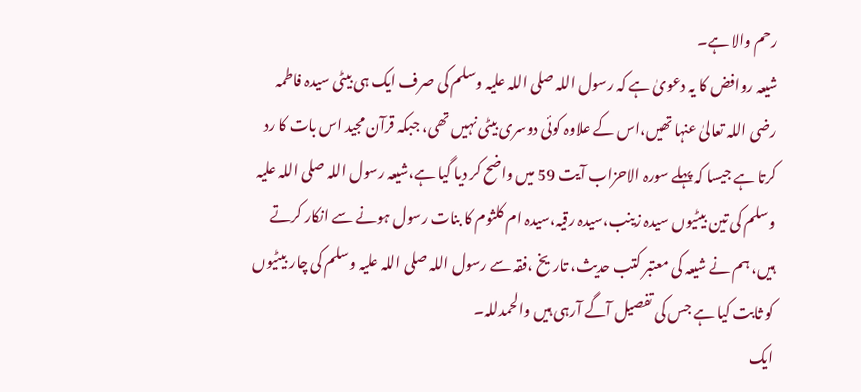رحم والا ہے۔
شیعہ روافض کا یہ دعویٰ ہے کہ رسول اللہ صلی اللہ علیہ وسلم کی صرف ایک ہی بیٹی سیدہ فاطمہ رضی اللہ تعالیٰ عنہا تھیں،اس کے علاوہ کوئی دوسری بیٹی نہیں تھی، جبکہ قرآن مجید اس بات کا رد کرتا ہے جیسا کہ پہلے سورہ الاحزاب آیت 59 میں واضح کر دیا گیا ہے،شیعہ رسول اللہ صلی اللہ علیہ وسلم کی تین بیٹیوں سیدہ زینب،سیدہ رقیہ،سیدہ ام کلثوم کا بنات رسول ہونے سے انکار کرتے ہیں، ہم نے شیعہ کی معتبر کتب حدیث، تاریخ ،فقہ سے رسول اللہ صلی اللہ علیہ وسلم کی چار بیٹیوں کو ثابت کیا ہے جس کی تفصیل آگے آرہی ہیں والحمدللہ۔
ایک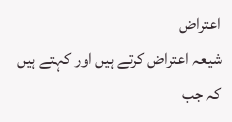اعتراض
شیعہ اعتراض کرتے ہیں اور کہتے ہیں کہ جب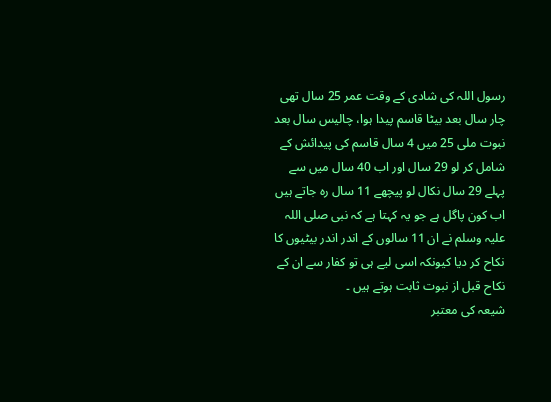رسول اللہ کی شادی کے وقت عمر 25 سال تھی چار سال بعد بیٹا قاسم پیدا ہوا، چالیس سال بعد نبوت ملی 25 میں 4 سال قاسم کی پیدائش کے شامل کر لو 29 سال اور اب 40 سال میں سے پہلے 29 سال نکال لو پیچھے 11 سال رہ جاتے ہیں اب کون پاگل ہے جو یہ کہتا ہے کہ نبی صلی اللہ علیہ وسلم نے ان 11 سالوں کے اندر اندر بیٹیوں کا نکاح کر دیا کیونکہ اسی لیے ہی تو کفار سے ان کے نکاح قبل از نبوت ثابت ہوتے ہیں ۔
شیعہ کی معتبر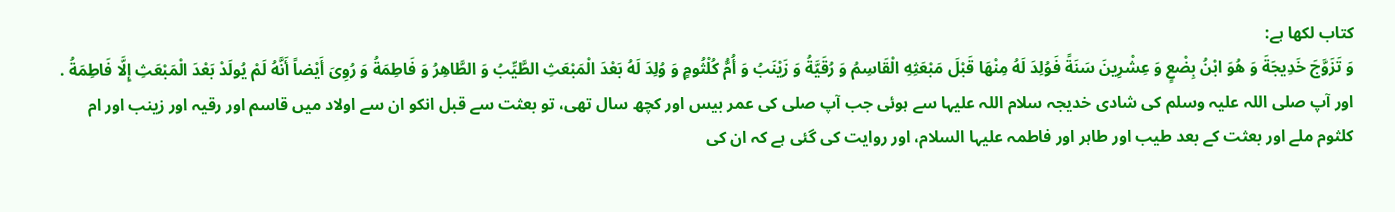کتاب لکھا ہے:
وَ تَزَوَّجَ خَدِیجَةَ وَ هُوَ ابْنُ بِضْعٍ وَ عِشْرِینَ سَنَةً فَوُلِدَ لَهُ مِنْهَا قَبْلَ مَبْعَثِهِ الْقَاسِمُ وَ رُقَیَّةُ وَ زَیْنَبُ وَ أُمُّ کُلْثُومٍ وَ وُلِدَ لَهُ بَعْدَ الْمَبْعَثِ الطَّیِّبُ وَ الطَّاهِرُ وَ فَاطِمَةُ وَ رُوِیَ أَیْضاً أَنَّهُ لَمْ یُولَدْ بَعْدَ الْمَبْعَثِ إِلَّا فَاطِمَةُ .
اور آپ صلی اللہ علیہ وسلم کی شادی خدیجہ سلام اللہ علیہا سے ہوئی جب آپ صلی کی عمر بیس اور کچھ سال تھی، تو بعثت سے قبل انکو ان سے اولاد میں قاسم اور رقیہ اور زینب اور ام کلثوم ملے اور بعثت کے بعد طیب اور طاہر اور فاطمہ علیہا السلام، اور روایت کی گئی ہے کہ ان کی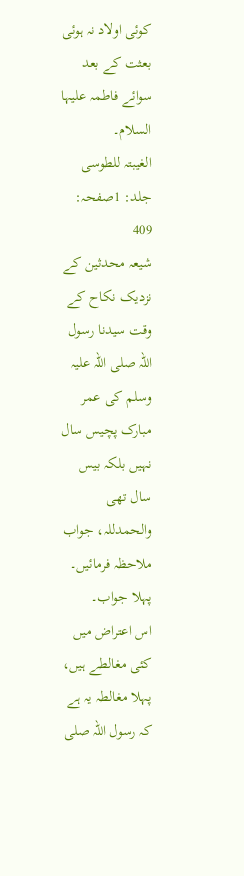کوئی اولاد نہ ہوئی بعثت کے بعد سوائے فاطمہ علیہا السلام۔
الغيبتہ للطوسی جلد: 1صفحہ: 409
شیعہ محدثین کے نزدیک نکاح کے وقت سیدنا رسول اللہ صلی اللہ علیہ وسلم کی عمر مبارک پچیس سال نہیں بلکہ بیس سال تھی والحمدللہ، جواب ملاحظہ فرمائیں۔
پہلا جواب۔
اس اعتراض میں کئی مغالطے ہیں، پہلا مغالطہ یہ ہے کہ رسول اللہ صلی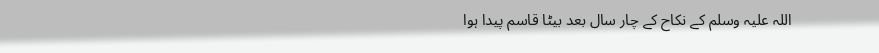اللہ علیہ وسلم کے نکاح کے چار سال بعد بیٹا قاسم پیدا ہوا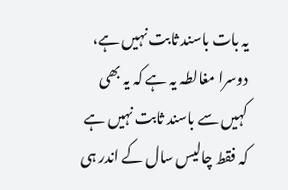یہ بات باسند ثابت نہیں ہے، دوسرا مغالطہ یہ ہے کہ یہ بھی کہیں سے باسند ثابت نہیں ہے کہ فقط چالیس سال کے اندر ہی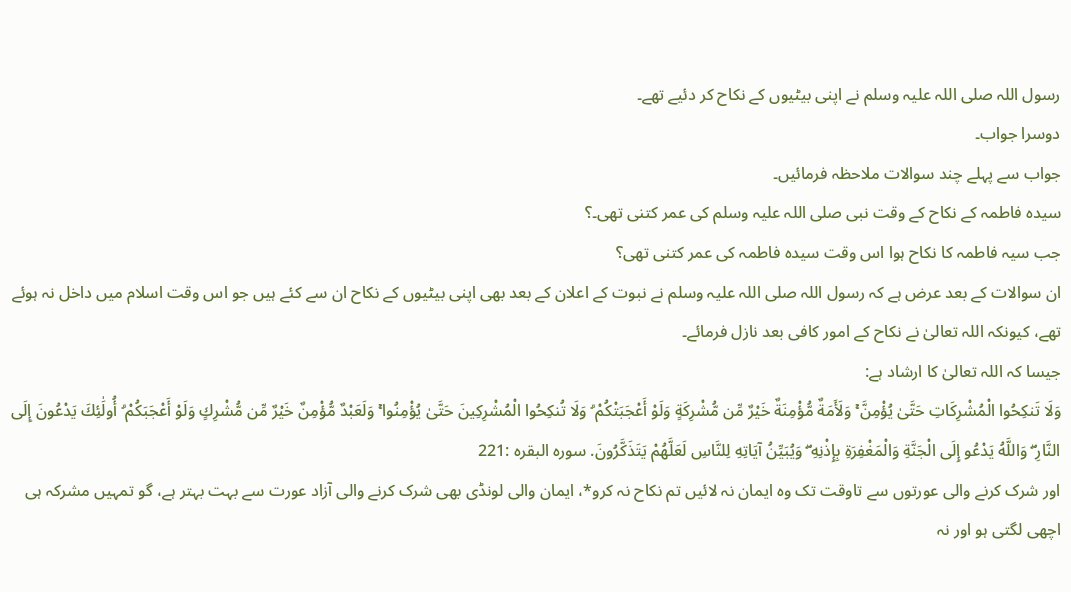رسول اللہ صلی اللہ علیہ وسلم نے اپنی بیٹیوں کے نکاح کر دئیے تھے۔
دوسرا جواب۔
جواب سے پہلے چند سوالات ملاحظہ فرمائیں۔
سیدہ فاطمہ کے نکاح کے وقت نبی صلی اللہ علیہ وسلم کی عمر کتنی تھی۔؟
جب سیہ فاطمہ کا نکاح ہوا اس وقت سیدہ فاطمہ کی عمر کتنی تھی؟
ان سوالات کے بعد عرض ہے کہ رسول اللہ صلی اللہ علیہ وسلم نے نبوت کے اعلان کے بعد بھی اپنی بیٹیوں کے نکاح ان سے کئے ہیں جو اس وقت اسلام میں داخل نہ ہوئے تھے، کیونکہ اللہ تعالیٰ نے نکاح کے امور کافی بعد نازل فرمائے۔
جیسا کہ اللہ تعالیٰ کا ارشاد ہے:
وَلَا تَنكِحُوا الْمُشْرِكَاتِ حَتَّىٰ يُؤْمِنَّ ۚ وَلَأَمَةٌ مُّؤْمِنَةٌ خَيْرٌ مِّن مُّشْرِكَةٍ وَلَوْ أَعْجَبَتْكُمْ ۗ وَلَا تُنكِحُوا الْمُشْرِكِينَ حَتَّىٰ يُؤْمِنُوا ۚ وَلَعَبْدٌ مُّؤْمِنٌ خَيْرٌ مِّن مُّشْرِكٍ وَلَوْ أَعْجَبَكُمْ ۗ أُولَٰئِكَ يَدْعُونَ إِلَى النَّارِ ۖ وَاللَّهُ يَدْعُو إِلَى الْجَنَّةِ وَالْمَغْفِرَةِ بِإِذْنِهِ ۖ وَيُبَيِّنُ آيَاتِهِ لِلنَّاسِ لَعَلَّهُمْ يَتَذَكَّرُونَ. سورہ البقره :221
اور شرک کرنے والی عورتوں سے تاوقت تک وه ایمان نہ لائیں تم نکاح نہ کرو*، ایمان والی لونڈی بھی شرک کرنے والی آزاد عورت سے بہت بہتر ہے، گو تمہیں مشرکہ ہی اچھی لگتی ہو اور نہ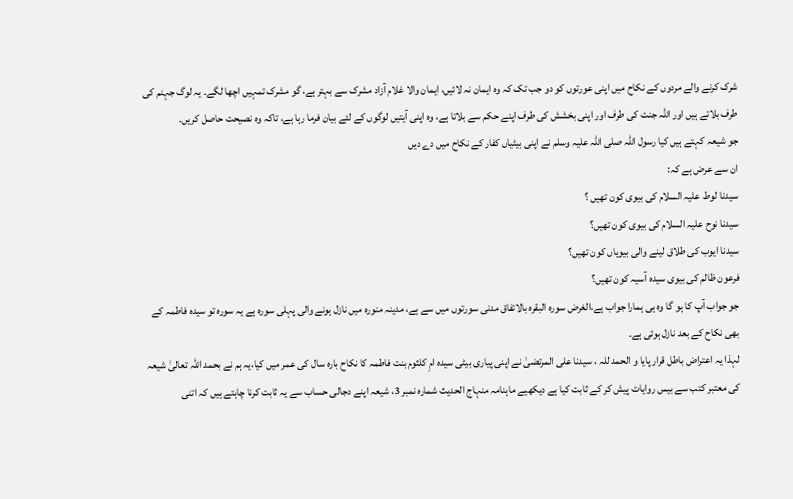شرک کرنے والے مردوں کے نکاح میں اپنی عورتوں کو دو جب تک کہ وه ایمان نہ لائیں، ایمان والا غلام آزاد مشرک سے بہتر ہے، گو مشرک تمہیں اچھا لگے۔ یہ لوگ جہنم کی طرف بلاتے ہیں اور اللہ جنت کی طرف اور اپنی بخشش کی طرف اپنے حکم سے بلاتا ہے، وه اپنی آیتیں لوگوں کے لئے بیان فرما رہا ہے، تاکہ وه نصیحت حاصل کریں۔
جو شیعہ کہتے ہیں کیا رسول اللہ صلی اللہ علیہ وسلم نے اپنی بیٹیاں کفار کے نکاح میں دے دیں
ان سے عرض ہے کہ:
سیدنا لوط علیہ السلام کی بیوی کون تھیں ؟
سیدنا نوح علیہ السلام کی بیوی کون تھیں؟
سیدنا ایوب کی طلاق لینے والی بیویاں کون تھیں؟
فرعون ظالم کی بیوی سیدہ آسیہ کون تھیں؟
جو جواب آپ کا ہو گا وہ ہی ہمارا جواب ہے،الغرض سورہ البقره بالاتفاق مدنی سورتوں میں سے ہے، مدینہ منورہ میں نازل ہونے والی پہلی سورہ ہے یہ سورہ تو سیدہ فاطمہ کے بھی نکاح کے بعد نازل ہوئی ہے۔
لہذا یہ اعتراض باطل قرار پایا و الحمد للہ ، سیدنا علی المرتضیٰ نے اپنی پیاری بیٹی سیدہ امِ کلثوم بنت فاطمہ کا نکاح بارہ سال کی عمر میں کیا،یہ ہم نے بحمد اللہ تعالیٰ شیعہ کی معتبر کتب سے بیس روایات پیش کر کے ثابت کیا ہے دیکھیے ماہنامہ منہاج الحدیث شمارہ نمبر 3، شیعہ اپنے دجالی حساب سے یہ ثابت کرنا چاہتے ہیں کہ اتنی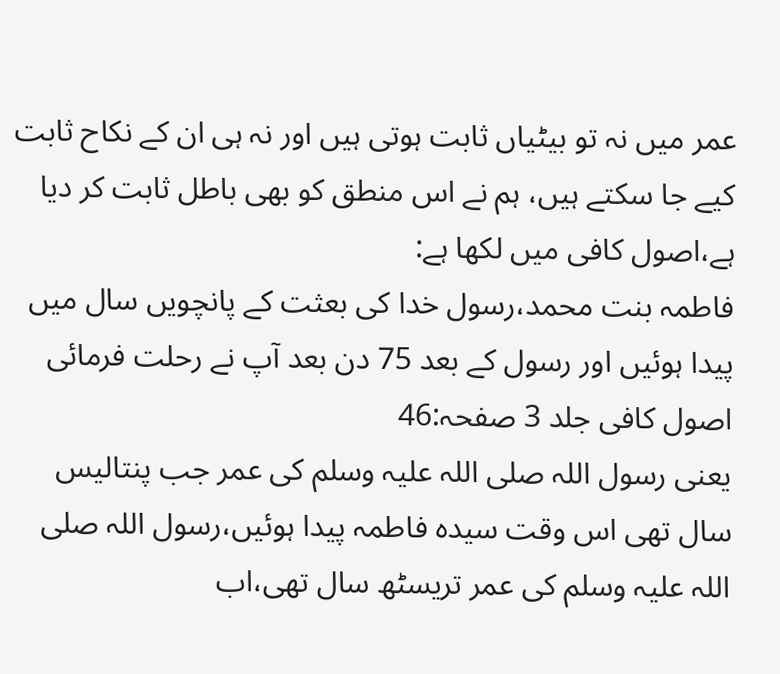عمر میں نہ تو بیٹیاں ثابت ہوتی ہیں اور نہ ہی ان کے نکاح ثابت کیے جا سکتے ہیں، ہم نے اس منطق کو بھی باطل ثابت کر دیا ہے،اصول کافی میں لکھا ہے:
فاطمہ بنت محمد،رسول خدا کی بعثت کے پانچویں سال میں پیدا ہوئیں اور رسول کے بعد 75 دن بعد آپ نے رحلت فرمائی
اصول کافی جلد 3 صفحہ:46
یعنی رسول اللہ صلی اللہ علیہ وسلم کی عمر جب پنتالیس سال تھی اس وقت سیدہ فاطمہ پیدا ہوئیں،رسول اللہ صلی اللہ علیہ وسلم کی عمر تریسٹھ سال تھی،اب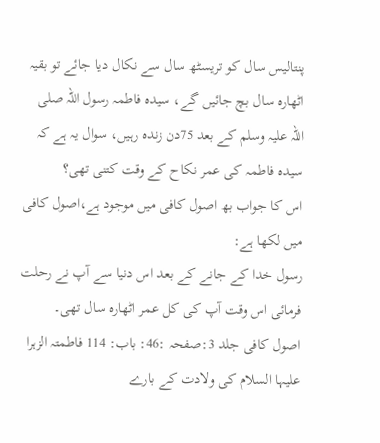پنتالیس سال کو تریسٹھ سال سے نکال دیا جائے تو بقیہ اٹھارہ سال بچ جائیں گے، سیدہ فاطمہ رسول اللہ صلی اللہ علیہ وسلم کے بعد 75دن زندہ رہیں، سوال یہ ہے کہ سیدہ فاطمہ کی عمر نکاح کے وقت کتنی تھی؟
اس کا جواب بھ اصول کافی میں موجود ہے،اصول کافی میں لکھا ہے:
رسول خدا کے جانے کے بعد اس دنیا سے آپ نے رحلت فرمائی اس وقت آپ کی کل عمر اٹھارہ سال تھی۔
اصول کافی جلد 3:صفحہ :46: باب: 114 فاطمتہ الزہرا علیہا السلام کی ولادت کے بارے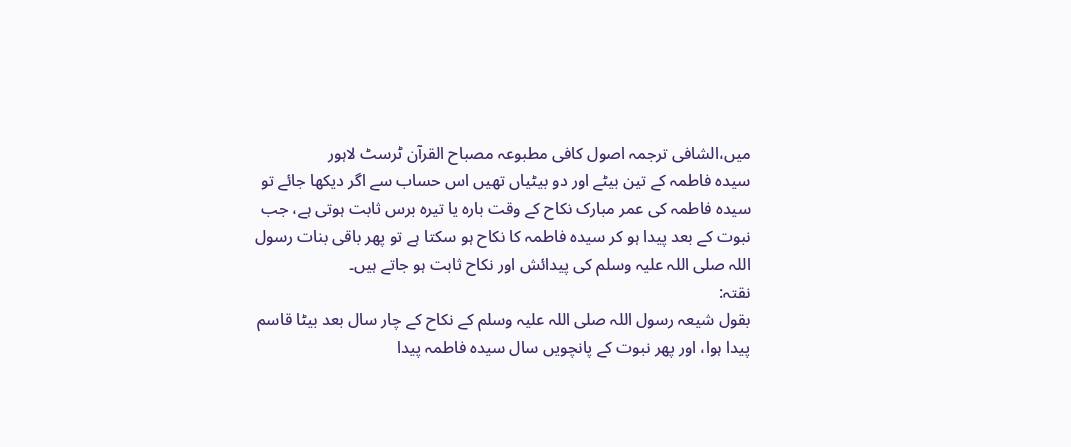میں،الشافی ترجمہ اصول کافی مطبوعہ مصباح القرآن ٹرسٹ لاہور
سیدہ فاطمہ کے تین بیٹے اور دو بیٹیاں تھیں اس حساب سے اگر دیکھا جائے تو سیدہ فاطمہ کی عمر مبارک نکاح کے وقت بارہ یا تیرہ برس ثابت ہوتی ہے، جب نبوت کے بعد پیدا ہو کر سیدہ فاطمہ کا نکاح ہو سکتا ہے تو پھر باقی بنات رسول اللہ صلی اللہ علیہ وسلم کی پیدائش اور نکاح ثابت ہو جاتے ہیں۔
نقتہ:
بقول شیعہ رسول اللہ صلی اللہ علیہ وسلم کے نکاح کے چار سال بعد بیٹا قاسم پیدا ہوا، اور پھر نبوت کے پانچویں سال سیدہ فاطمہ پیدا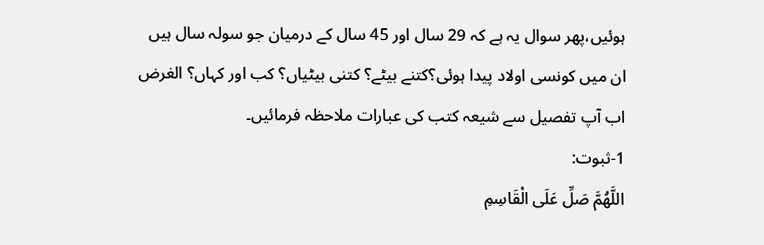ہوئیں،پھر سوال یہ ہے کہ 29 سال اور 45 سال کے درمیان جو سولہ سال ہیں ان میں کونسی اولاد پیدا ہوئی؟کتنے بیٹے؟ کتنی بیٹیاں؟ کب اور کہاں؟ الغرض اب آپ تفصیل سے شیعہ کتب کی عبارات ملاحظہ فرمائیں۔
1-ثبوت:
اللَّهُمَّ صَلِّ عَلَى الْقَاسِمِ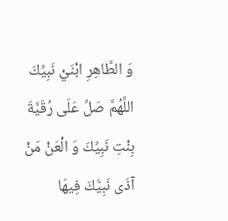وَ الطَّاهِرِ ابْنَيْ نَبِيِّكَ اللَّهُمَّ صَلِّ عَلَى رُقَيَّةَ بِنْتِ نَبِيِّكَ وَ الْعَنْ مَنْ آذَى نَبِيَّكَ فِيهَا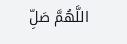اللَّهُمَّ صَلِّ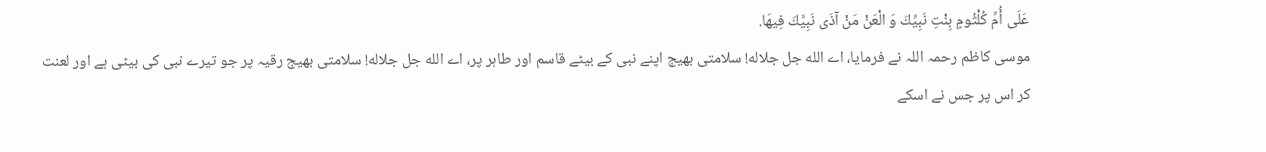عَلَى أُمِّ كُلْثُومٍ بِنْتِ نَبِيِّكَ وَ الْعَنْ مَنْ آذَى نَبِيَّكَ فِيهَا.
موسی کاظم رحمہ اللہ نے فرمایا، اے الله جل جلاله! سلامتی بھیج اپنے نبی کے بیٹے قاسم اور طاہر پر، اے الله جل جلاله! سلامتی بھیج رقیہ پر جو تیرے نبی کی بیٹی ہے اور لعنت کر اس پر جس نے اسکے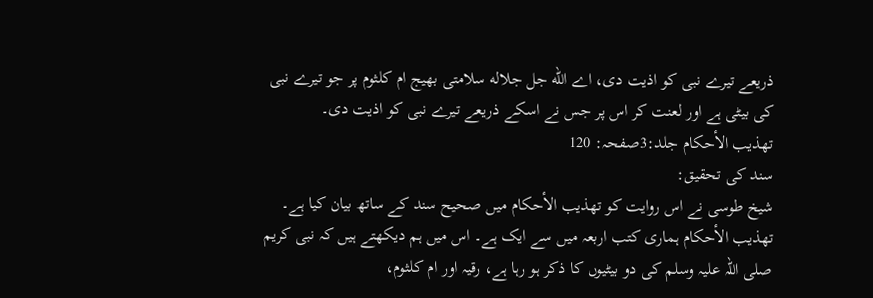ذریعے تیرے نبی کو اذیت دی، اے الله جل جلاله سلامتی بھیج ام کلثوم پر جو تیرے نبی کی بیٹی ہے اور لعنت کر اس پر جس نے اسکے ذریعے تیرے نبی کو اذیت دی۔
تهذيب الأحكام جلد:3صفحہ: 120
سند کی تحقیق:
شیخ طوسی نے اس روایت کو تهذيب الأحكام میں صحیح سند کے ساتھ بیان کیا ہے۔ تهذيب الأحكام ہماری کتب اربعہ میں سے ایک ہے۔ اس میں ہم دیکھتے ہیں کہ نبی کریم صلی اللہ علیہ وسلم کی دو بیٹیوں کا ذکر ہو رہا ہے، رقیہ اور ام کلثوم،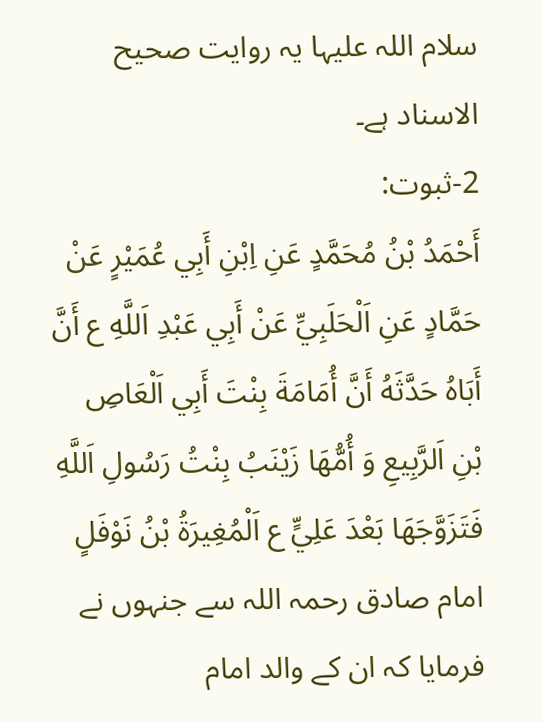سلام اللہ علیہا یہ روایت صحیح الاسناد ہے۔
2-ثبوت:
أَحْمَدُ بْنُ مُحَمَّدٍ عَنِ اِبْنِ أَبِي عُمَيْرٍ عَنْ حَمَّادٍ عَنِ اَلْحَلَبِيِّ عَنْ أَبِي عَبْدِ اَللَّهِ ع أَنَّ أَبَاهُ حَدَّثَهُ أَنَّ أُمَامَةَ بِنْتَ أَبِي اَلْعَاصِ بْنِ اَلرَّبِيعِ وَ أُمُّهَا زَيْنَبُ بِنْتُ رَسُولِ اَللَّهِ فَتَزَوَّجَهَا بَعْدَ عَلِيٍّ ع اَلْمُغِيرَةُ بْنُ نَوْفَلٍ
امام صادق رحمہ اللہ سے جنہوں نے فرمایا کہ ان کے والد امام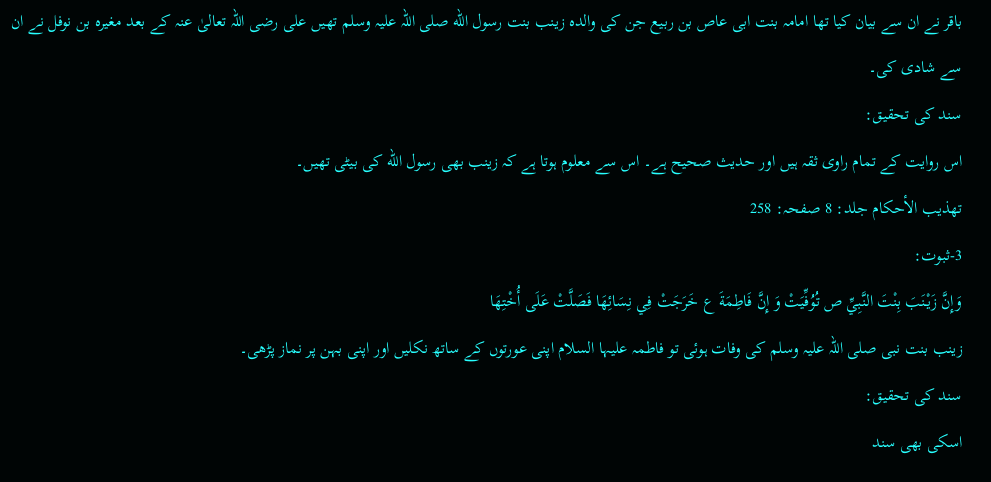باقر نے ان سے بیان کیا تھا امامہ بنت ابی عاص بن ربیع جن کی والدہ زینب بنت رسول الله صلی اللہ علیہ وسلم تھیں علی رضی اللہ تعالیٰ عنہ کے بعد مغیرہ بن نوفل نے ان سے شادی کی۔
سند کی تحقیق:
اس روایت کے تمام راوی ثقہ ہیں اور حدیث صحیح ہے۔ اس سے معلوم ہوتا ہے کہ زینب بھی رسول الله کی بیٹی تھیں۔
تهذيب الأحكام جلد: 8 صفحہ: 258
3-ثبوت:
وَإِنَّ زَيْنَبَ بِنْتَ النَّبِيِّ ص تُوُفِّيَتْ وَ إِنَّ فَاطِمَةَ ع خَرَجَتْ فِي نِسَائِهَا فَصَلَّتْ عَلَى أُخْتِهَا
زینب بنت نبی صلی اللہ علیہ وسلم کی وفات ہوئی تو فاطمہ علیہا السلام اپنی عورتوں کے ساتھ نکلیں اور اپنی بہن پر نماز پڑھی۔
سند کی تحقیق:
اسکی بھی سند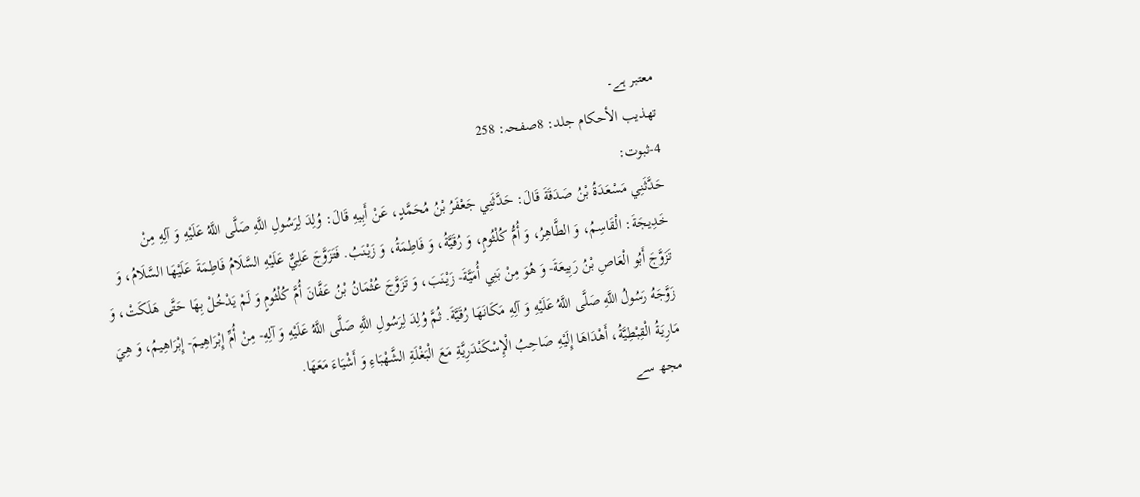معتبر ہے۔
تهذيب الأحكام جلد: 8صفحہ: 258
4-ثبوت:
حَدَّثَنِي مَسْعَدَةُ بْنُ صَدَقَةَ قَالَ: حَدَّثَنِي جَعْفَرُ بْنُ مُحَمَّدٍ، عَنْ أَبِيهِ قَالَ: وُلِدَ لِرَسُولِ اللَّهِ صَلَّى اللَّهُ عَلَيْهِ وَ آلِهِ مِنْ خَدِيجَةَ: الْقَاسِمُ، وَ الطَّاهِرُ، وَ أُمُّ كُلْثُومٍ، وَ رُقَيَّةُ، وَ فَاطِمَةُ، وَ زَيْنَبُ. فَتَزَوَّجَ عَلِيٌّ عَلَيْهِ السَّلَامُ فَاطِمَةَ عَلَيْهَا السَّلَامُ، وَ تَزَوَّجَ أَبُو الْعَاصِ بْنُ رَبِيعَةَ- وَ هُوَ مِنْ بَنِي أُمَيَّةَ- زَيْنَبَ، وَ تَزَوَّجَ عُثْمَانُ بْنُ عَفَّانَ أُمَّ كُلْثُومٍ وَ لَمْ يَدْخُلْ بِهَا حَتَّى هَلَكَتْ، وَ زَوَّجَهُ رَسُولُ اللَّهِ صَلَّى اللَّهُ عَلَيْهِ وَ آلِهِ مَكَانَهَا رُقَيَّةَ. ثُمَّ وُلِدَ لِرَسُولِ اللَّهِ صَلَّى اللَّهُ عَلَيْهِ وَ آلِهِ- مِنْ أُمِّ إِبْرَاهِيمَ- إِبْرَاهِيمُ، وَ هِيَ مَارِيَةُ الْقِبْطِيَّةُ، أَهْدَاهَا إِلَيْهِ صَاحِبُ الْإِسْكَنْدَرِيَّةِ مَعَ الْبَغْلَةِ الشَّهْبَاءِ وَ أَشْيَاءَ مَعَهَا.
مجھ سے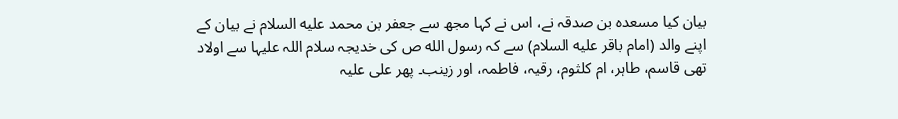بیان کیا مسعدہ بن صدقہ نے، اس نے کہا مجھ سے جعفر بن محمد عليه السلام نے بیان کے اپنے والد (امام باقر عليه السلام) سے کہ رسول الله ص کی خدیجہ سلام اللہ علیہا سے اولاد تھی قاسم، طاہر، ام کلثوم، رقیہ، فاطمہ، اور زینب۔ پھر علی علیہ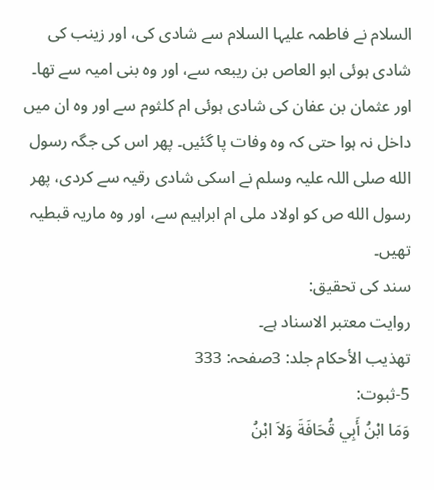السلام نے فاطمہ علیہا السلام سے شادی کی، اور زینب کی شادی ہوئی ابو العاص بن ریبعہ سے، اور وہ بنی امیہ سے تھا۔ اور عثمان بن عفان کی شادی ہوئی ام کلثوم سے اور وہ ان میں داخل نہ ہوا حتی کہ وہ وفات پا گئیں۔ پھر اس کی جگہ رسول الله صلی اللہ علیہ وسلم نے اسکی شادی رقیہ سے کردی، پھر رسول الله ص کو اولاد ملی ام ابراہیم سے، اور وہ ماریہ قبطیہ تھیں۔
سند کی تحقیق:
روایت معتبر الاسناد ہے۔
تهذيب الأحكام جلد: 3صفحہ: 333
5-ثبوت:
وَمَا ابْنُ أَبِي قُحَافَةَ وَلاَ ابْنُ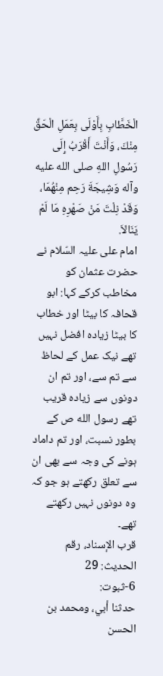الْخَطَّابِ بِأَوْلَى بِعَمَلِ الْحَقِّ مِنْكَ، وَأَنْتَ أَقْرَبُ إِلَى رَسُولِ اللهِ صلى الله عليه وآله وَشِيجَةَ رَحِم مِنْهُمَا، وَقَدْ نِلْتَ مَنْ صَهْرِهِ مَا لَمْ يَنَالاَ.
امام علی علیہ السّلام نے حضرت عثمان کو مخاطب کرکے کہا: ابو قحافہ کا بیٹا اور خطاب کا بیٹا زیادہ افضل نہیں تھے نیک عمل کے لحاظ سے تم سے، اور تم ان دونوں سے زیادہ قریب تھے رسول الله ص کے بطور نسبت، اور تم داماد ہونے کی وجہ سے بھی ان سے تعلق رکھتے ہو جو کہ وہ دونوں نہیں رکھتے تھے۔
قرب الإسناد، رقم الحديث: 29
6-ثبوت:
حدثنا أبي، ومحمد بن الحسن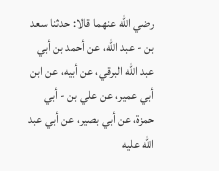رضي الله عنهما قالا: حدثنا سعد بن - عبد الله، عن أحمد بن أبي عبد الله البرقي، عن أبيه، عن ابن أبي عمير، عن علي بن - أبي حمزة، عن أبي بصير، عن أبي عبد الله عليه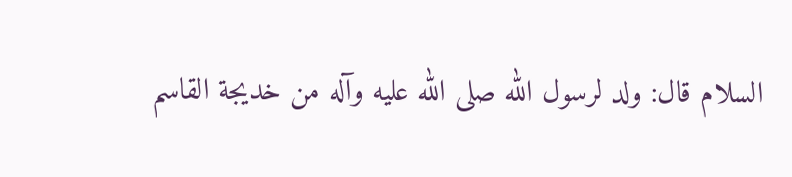السلام قال: ولد لرسول الله صلى الله عليه وآله من خديجة القاسم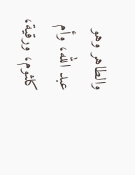والطاهر وهو عبد الله، وأم كلثوم، ورقية،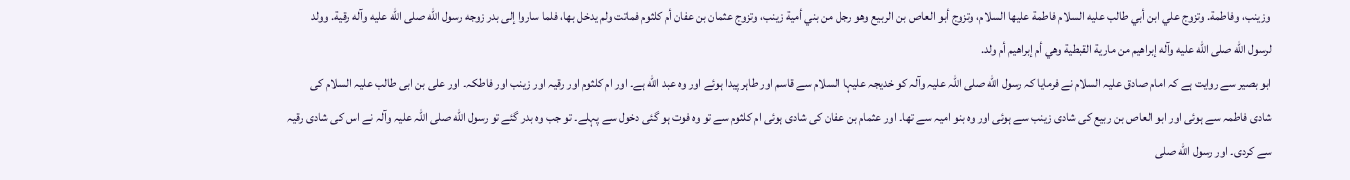وزينب، وفاطمة. وتزوج علي ابن أبي طالب عليه السلام فاطمة عليها السلام، وتزوج أبو العاص بن الربيع وهو رجل من بني أمية زينب، وتزوج عثمان بن عفان أم كلثوم فماتت ولم يدخل بها، فلما ساروا إلى بدر زوجه رسول الله صلى الله عليه وآله رقية. وولد لرسول الله صلى الله عليه وآله إبراهيم من مارية القبطية وهي أم إبراهيم أم ولد.
ابو بصیر سے روایت ہے کہ امام صادق علیہ السلام نے فرمایا کہ رسول الله صلی اللہ علیہ وآلہ کو خدیجہ علیہا السلام سے قاسم اور طاہر پیدا ہوئے اور وہ عبد الله ہے۔ اور ام کلثوم اور رقیہ اور زینب اور فاطکہ۔ اور علی بن ابی طالب علیہ السلام کی شادی فاطمہ سے ہوئی اور ابو العاص بن ربیع کی شادی زینب سے ہوئی اور وہ بنو امیہ سے تھا۔ اور عثمام بن عفان کی شادی ہوئی ام کلثوم سے تو وہ فوت ہو گئی دخول سے پہلے۔ تو جب وہ بدر گئے تو رسول الله صلی اللہ علیہ وآلہ نے اس کی شادی رقیہ سے کردی۔ اور رسول الله صلی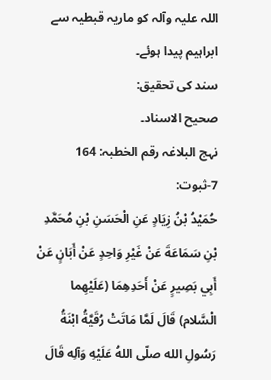اللہ علیہ وآلہ کو ماریہ قبطیہ سے ابراہیم پیدا ہوئے۔
سند کی تحقیق:
صحیح الاسناد۔
نہج البلاغہ رقم الخطبہ: 164
7-ثبوت:
حُمَيْدُ بْنُ زِيَادٍ عَنِ الْحَسَنِ بْنِ مُحَمَّدِ بْنِ سَمَاعَةَ عَنْ غَيْرِ وَاحِدٍ عَنْ أَبَانٍ عَنْ أَبِي بَصِيرٍ عَنْ أَحَدِهِمَا (عَلَيْهِما الْسَّلام) قَالَ لَمَّا مَاتَتْ رُقَيَّةُ ابْنَةُ رَسُولِ الله صلّى اللهُ عَلَيْهِ وَآلِه قَالَ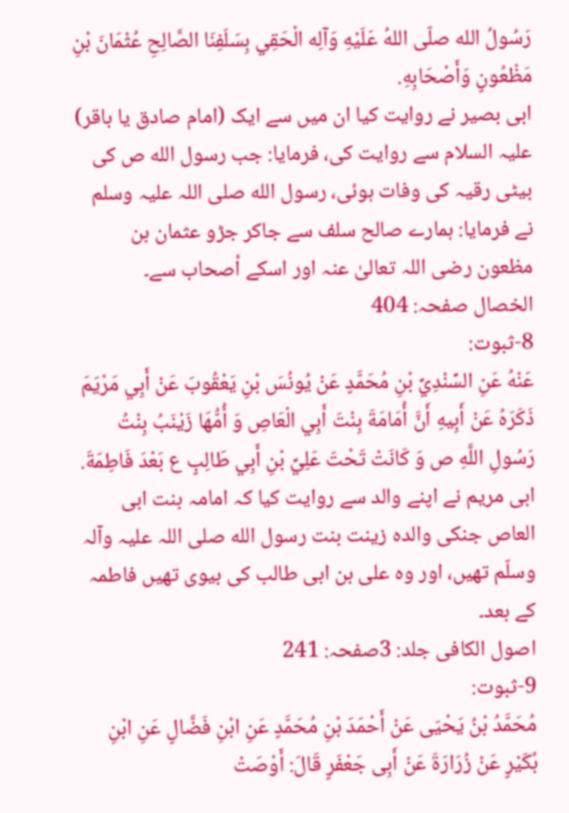رَسُولُ الله صلّى اللهُ عَلَيْهِ وَآلِه الْحَقِي بِسَلَفِنَا الصَّالِحِ عُثْمَانَ بْنِ مَظْعُونٍ وَأَصْحَابِهِ.
ابی بصیر نے روایت کیا ان میں سے ایک (امام صادق یا باقر) علیہ السلام سے روایت کی، فرمایا: جب رسول الله ص کی بیٹی رقیہ کی وفات ہوئی، رسول الله صلی اللہ علیہ وسلم نے فرمایا: ہمارے صالح سلف سے جاکر جڑو عثمان بن مظعون رضی اللہ تعالیٰ عنہ اور اسکے أصحاب سے۔
الخصال صفحہ: 404
8-ثبوت:
عَنْهُ عَنِ السِّنْدِيِّ بْنِ مُحَمَّدٍ عَنْ يُونُسَ بْنِ يَعْقُوبَ عَنْ أَبِي مَرْيَمَ ذَكَرَهُ عَنْ أَبِيهِ أَنَّ أُمَامَةَ بِنْتَ أَبِي الْعَاصِ وَ أُمُّهَا زَيْنَبُ بِنْتُ رَسُولِ اللَّهِ ص وَ كَانَتْ تَحْتَ عَلِيِّ بْنِ أَبِي طَالِبٍ ع بَعْدَ فَاطِمَةَ.
ابی مریم نے اپنے والد سے روایت کیا کہ امامہ بنت ابی العاص جنکی والدہ زینت بنت رسول الله صلی اللہ علیہ وآلہ وسلّم تھیں، اور وہ علی بن ابی طالب کی بیوی تھیں فاطمہ کے بعد۔
اصول الكافی جلد: 3صفحہ: 241
9-ثبوت:
مُحَمَّدُ بْنُ یَحْیَی عَنْ أَحْمَدَ بْنِ مُحَمَّدٍ عَنِ ابْنِ فَضَّالٍ عَنِ ابْنِ بُکَیْرٍ عَنْ زُرَارَةَ عَنْ أَبِی جَعْفَرٍ قَالَ: أَوْصَتْ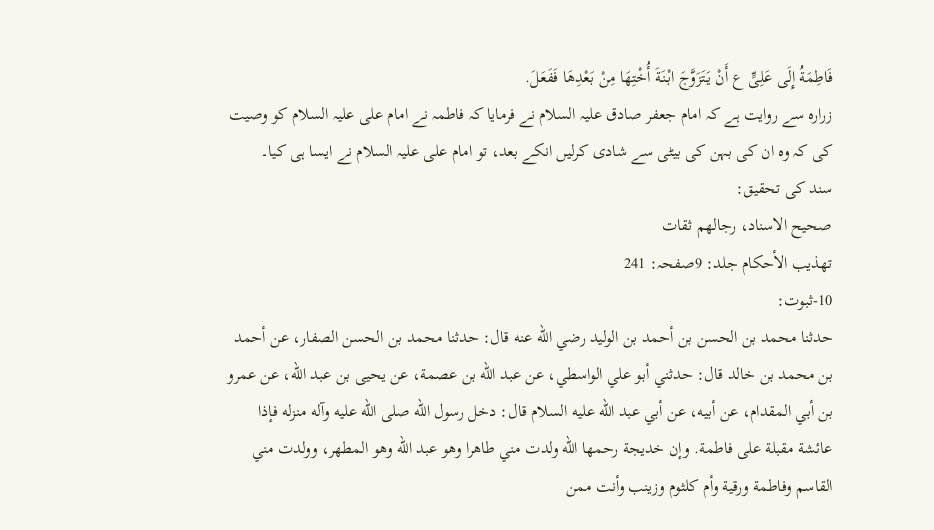فَاطِمَةُ إِلَی عَلِیٍّ ع أَنْ یَتَزَوَّجَ ابْنَةَ أُخْتِهَا مِنْ بَعْدِهَا فَفَعَلَ.
زرارہ سے روایت ہے کہ امام جعفر صادق علیہ السلام نے فرمایا کہ فاطمہ نے امام علی علیہ السلام کو وصیت کی کہ وہ ان کی بہن کی بیٹی سے شادی کرلیں انکے بعد، تو امام علی علیہ السلام نے ایسا ہی کیا۔
سند کی تحقیق:
صحیح الاسناد، رجالھم ثقات
تهذيب الأحكام جلد: 9صفحہ: 241
10-ثبوت:
حدثنا محمد بن الحسن بن أحمد بن الوليد رضي الله عنه قال: حدثنا محمد بن الحسن الصفار، عن أحمد بن محمد بن خالد قال: حدثني أبو علي الواسطي، عن عبد الله بن عصمة، عن يحيى بن عبد الله، عن عمرو بن أبي المقدام، عن أبيه، عن أبي عبد الله عليه السلام قال: دخل رسول الله صلى الله عليه وآله منزله فإذا عائشة مقبلة على فاطمة. وإن خديجة رحمها الله ولدت مني طاهرا وهو عبد الله وهو المطهر، وولدت مني القاسم وفاطمة ورقية وأم كلثوم وزينب وأنت ممن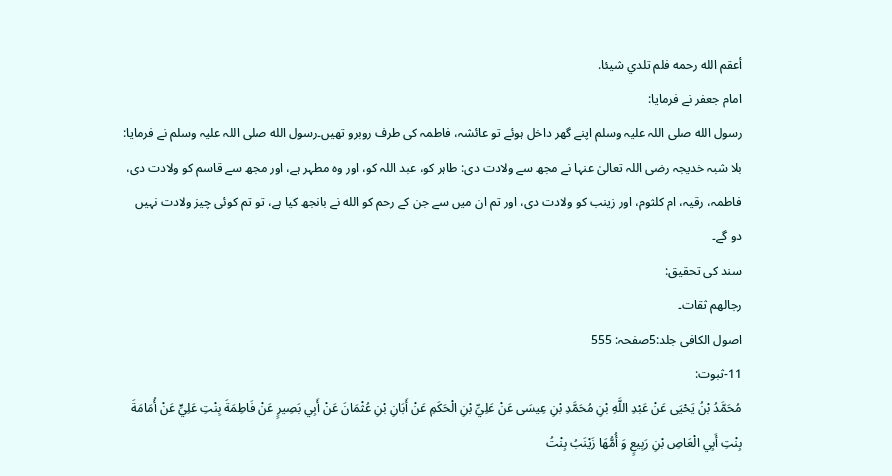أعقم الله رحمه فلم تلدي شيئا.
امام جعفر نے فرمایا:
رسول الله صلی اللہ علیہ وسلم اپنے گھر داخل ہوئے تو عائشہ، فاطمہ کی طرف روبرو تھیں۔رسول الله صلی اللہ علیہ وسلم نے فرمایا: بلا شبہ خدیجہ رضی اللہ تعالیٰ عنہا نے مجھ سے ولادت دی: طاہر کو، عبد اللہ کو، اور وہ مطہر ہے، اور مجھ سے قاسم کو ولادت دی، فاطمہ، رقیہ، ام کلثوم، اور زینب کو ولادت دی، اور تم ان میں سے جن کے رحم کو الله نے بانجھ کیا ہے، تو تم کوئی چیز ولادت نہیں دو گے۔
سند کی تحقیق:
رجالھم ثقات۔
اصول الكافی جلد:5صفحہ: 555
11-ثبوت:
مُحَمَّدُ بْنُ يَحْيَى عَنْ عَبْدِ اللَّهِ بْنِ مُحَمَّدِ بْنِ عِيسَى عَنْ عَلِيِّ بْنِ الْحَكَمِ عَنْ أَبَانِ بْنِ عُثْمَانَ عَنْ أَبِي بَصِيرٍ عَنْ فَاطِمَةَ بِنْتِ عَلِيٍّ عَنْ أُمَامَةَ بِنْتِ أَبِي الْعَاصِ بْنِ رَبِيعٍ وَ أُمُّهَا زَيْنَبُ بِنْتُ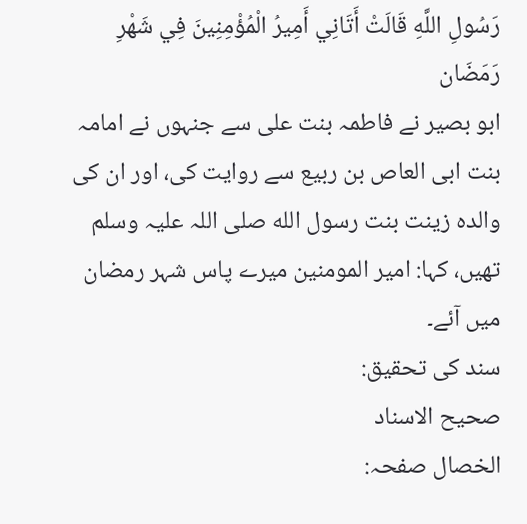رَسُولِ اللَّهِ قَالَتْ أَتَانِي أَمِيرُ الْمُؤْمِنِينَ فِي شَهْرِ رَمَضَان
ابو بصیر نے فاطمہ بنت علی سے جنہوں نے امامہ بنت ابی العاص بن ربیع سے روایت کی، اور ان کی والدہ زینت بنت رسول الله صلی اللہ علیہ وسلم تھیں، کہا: امیر المومنین میرے پاس شہر رمضان میں آئے۔
سند کی تحقیق:
صحیح الاسناد
الخصال صفحہ: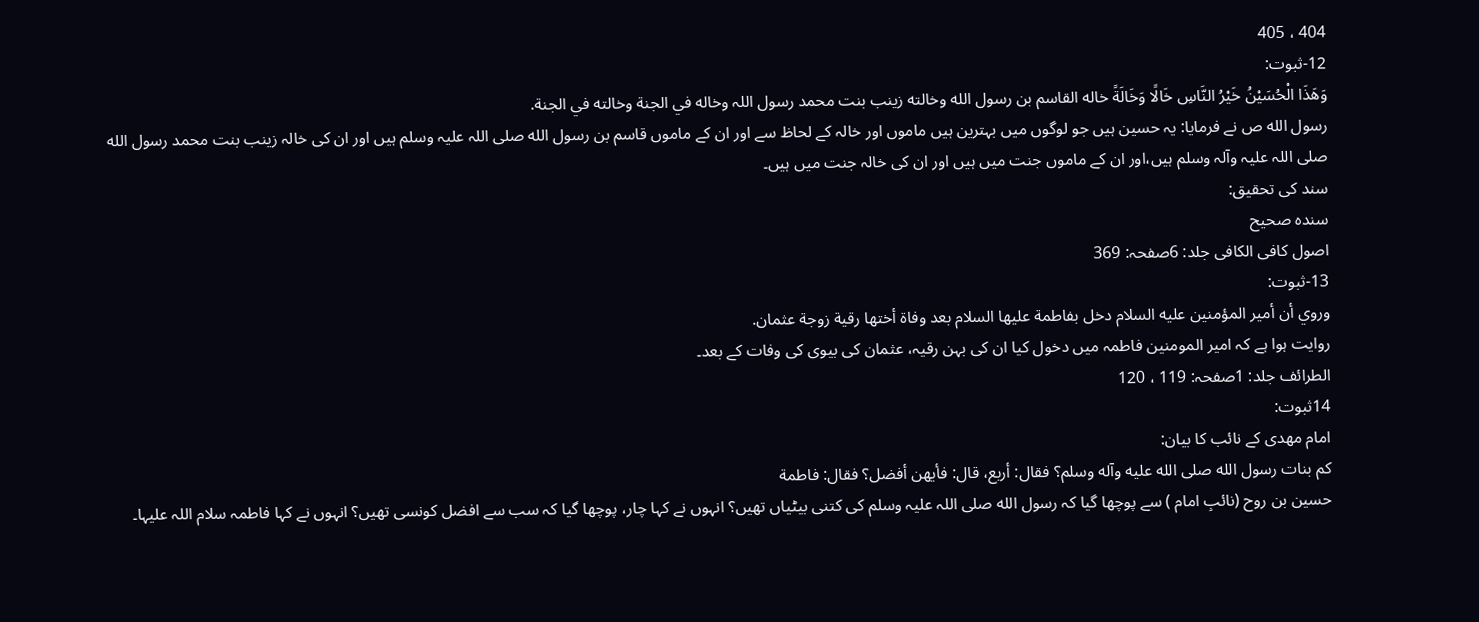404 ، 405
12-ثبوت:
وَهَذَا الْحُسَيْنُ خَيْرُ النَّاسِ خَالًا وَخَالَةً خاله القاسم بن رسول الله وخالته زينب بنت محمد رسول اللہ وخاله في الجنة وخالته في الجنة.
رسول الله ص نے فرمایا: یہ حسین ہیں جو لوگوں میں بہترین ہیں ماموں اور خالہ کے لحاظ سے اور ان کے ماموں قاسم بن رسول الله صلی اللہ علیہ وسلم ہیں اور ان کی خالہ زینب بنت محمد رسول الله صلی اللہ علیہ وآلہ وسلم ہیں،اور ان کے ماموں جنت میں ہیں اور ان کی خالہ جنت میں ہیں۔
سند کی تحقیق:
سندہ صحیح
اصول کافی الكافی جلد: 6صفحہ: 369
13-ثبوت:
وروي أن أمير المؤمنين عليه السلام دخل بفاطمة عليها السلام بعد وفاة أختها رقية زوجة عثمان.
روایت ہوا ہے کہ امیر المومنین فاطمہ میں دخول کیا ان کی بہن رقیہ، عثمان کی بیوی کی وفات کے بعد۔
الطرائف جلد: 1صفحہ: 119 ، 120
14ثبوت:
امام مھدی کے نائب کا بیان:
كم بنات رسول الله صلى الله عليه وآله وسلم؟ فقال: أربع، قال: فأيهن أفضل؟ فقال: فاطمة
حسین بن روح (نائبِ امام ) سے پوچھا گیا کہ رسول الله صلی اللہ علیہ وسلم کی کتنی بیٹیاں تھیں؟ انہوں نے کہا چار، پوچھا گیا کہ سب سے افضل کونسی تھیں؟ انہوں نے کہا فاطمہ سلام اللہ علیہا۔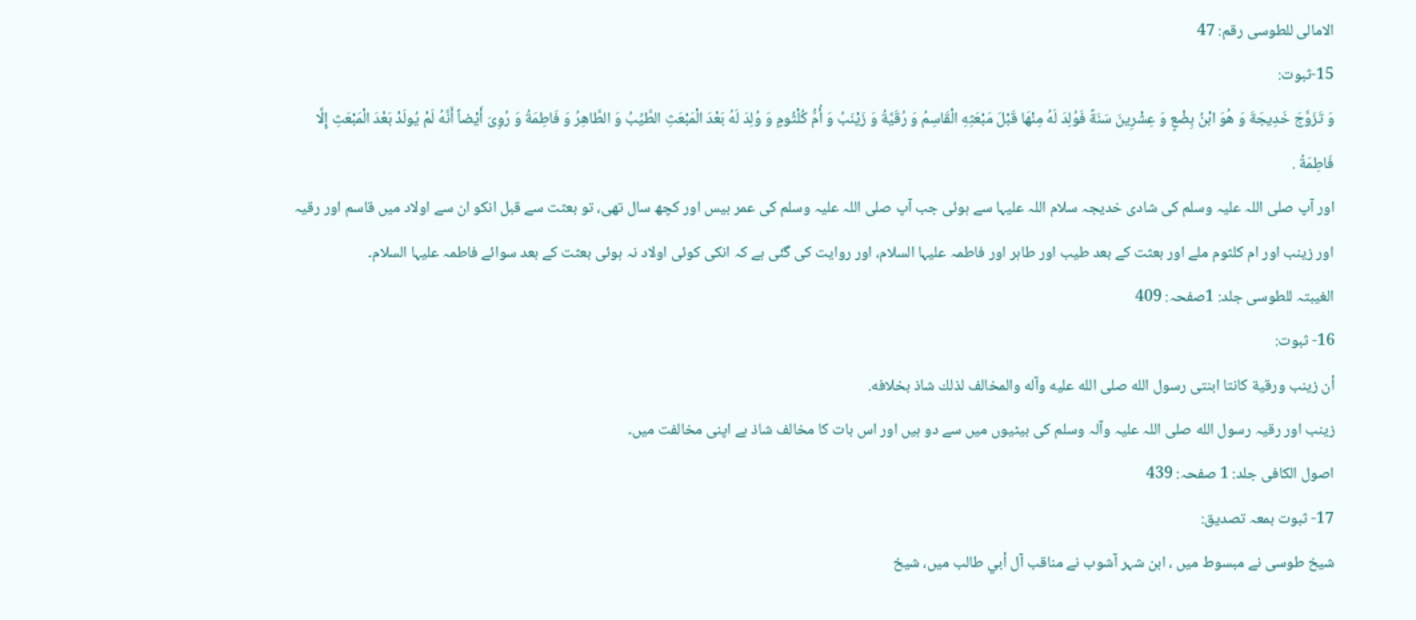الامالی للطوسی رقم: 47
15-ثبوت:
وَ تَزَوَّجَ خَدِیجَةَ وَ هُوَ ابْنُ بِضْعٍ وَ عِشْرِینَ سَنَةً فَوُلِدَ لَهُ مِنْهَا قَبْلَ مَبْعَثِهِ الْقَاسِمُ وَ رُقَیَّةُ وَ زَیْنَبُ وَ أُمُّ کُلْثُومٍ وَ وُلِدَ لَهُ بَعْدَ الْمَبْعَثِ الطَّیِّبُ وَ الطَّاهِرُ وَ فَاطِمَةُ وَ رُوِیَ أَیْضاً أَنَّهُ لَمْ یُولَدْ بَعْدَ الْمَبْعَثِ إِلَّا فَاطِمَةُ .
اور آپ صلی اللہ علیہ وسلم کی شادی خدیجہ سلام اللہ علیہا سے ہوئی جب آپ صلی اللہ علیہ وسلم کی عمر بیس اور کچھ سال تھی، تو بعثت سے قبل انکو ان سے اولاد میں قاسم اور رقیہ اور زینب اور ام کلثوم ملے اور بعثت کے بعد طیب اور طاہر اور فاطمہ علیہا السلام، اور روایت کی گئی ہے کہ انکی کوئی اولاد نہ ہوئی بعثت کے بعد سوائے فاطمہ علیہا السلام۔
الغيبتہ للطوسی جلد: 1صفحہ: 409
16- ثبوت:
أن زينب ورقية كانتا ابنتى رسول الله صلى الله عليه وآله والمخالف لذلك شاذ بخلافه.
زینب اور رقیہ رسول الله صلی اللہ علیہ وآلہ وسلم کی بیٹیوں میں سے دو ہیں اور اس بات کا مخالف شاذ ہے اپنی مخالفت میں۔
اصول الكافی جلد: 1 صفحہ: 439
17- ثبوت بمعہ تصدیق:
شیخ طوسی نے مبسوط میں ، ابن شہر آشوب نے مناقب آل أبي طالب میں، شیخ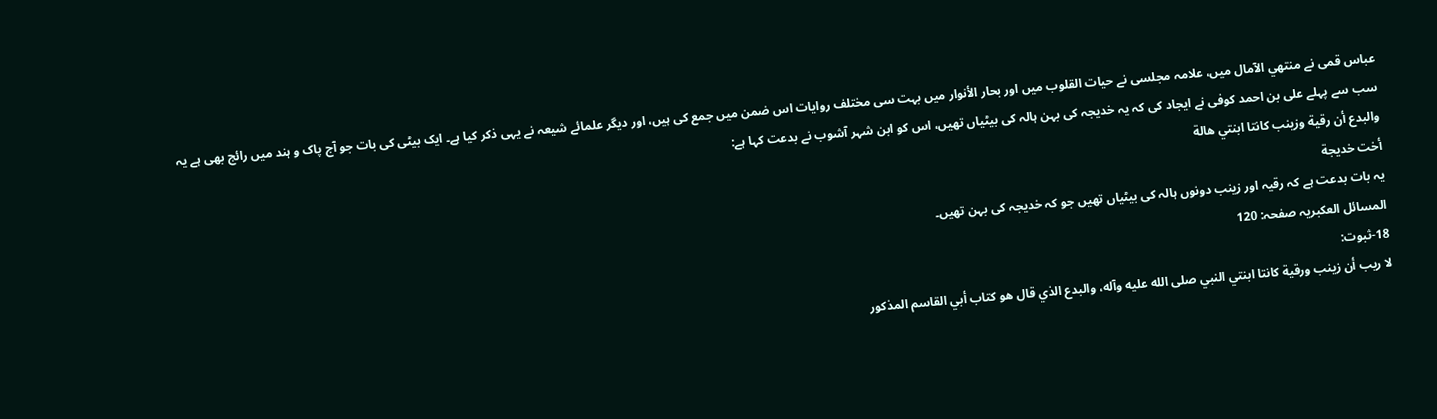عباس قمی نے منتهي الآمال میں، علامہ مجلسی نے حیات القلوب میں اور بحار الأنوار میں بہت سی مختلف روایات اس ضمن میں جمع کی ہیں، اور دیگر علمائے شیعہ نے یہی ذکر کیا ہے۔ ایک بیٹی کی بات جو آج پاک و ہند میں رائج بھی ہے یہ سب سے پہلے علی بن احمد کوفی نے ایجاد کی کہ یہ خدیجہ کی بہن ہالہ کی بیٹیاں تھیں، اس کو ابن شہر آشوب نے بدعت کہا ہے:
والبدع أن رقية وزينب كانتا ابنتي هالة
أخت خديجة
یہ بات بدعت ہے کہ رقیہ اور زینب دونوں ہالہ کی بیٹیاں تھیں جو کہ خدیجہ کی بہن تھیں۔
المسائل العكبريہ صفحہ: 120
18-ثبوت:
لا ريب أن زينب ورقية كانتا ابنتي النبي صلى الله عليه وآله، والبدع الذي قال هو كتاب أبي القاسم المذكور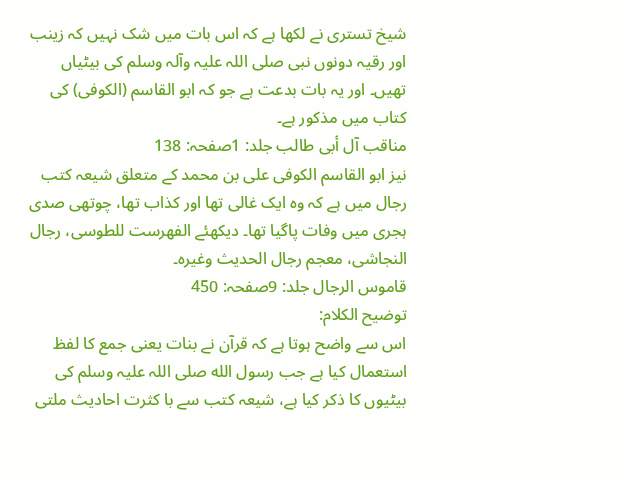شیخ تستری نے لکھا ہے کہ اس بات میں شک نہیں کہ زینب اور رقیہ دونوں نبی صلی اللہ علیہ وآلہ وسلم کی بیٹیاں تھیں۔ اور یہ بات بدعت ہے جو کہ ابو القاسم (الكوفی) کی کتاب میں مذکور ہے۔
مناقب آل أبی طالب جلد: 1صفحہ: 138
نیز ابو القاسم الکوفی علی بن محمد کے متعلق شیعہ کتب رجال میں ہے کہ وہ ایک غالی تھا اور کذاب تھا، چوتھی صدی ہجری میں وفات پاگیا تھا۔ دیکھئے الفهرست للطوسی، رجال النجاشی، معجم رجال الحديث وغیرہ۔
قاموس الرجال جلد: 9صفحہ: 450
توضیح الکلام:
اس سے واضح ہوتا ہے کہ قرآن نے بنات یعنی جمع کا لفظ استعمال کیا ہے جب رسول الله صلی اللہ علیہ وسلم کی بیٹیوں کا ذکر کیا ہے، شیعہ کتب سے با کثرت احادیث ملتی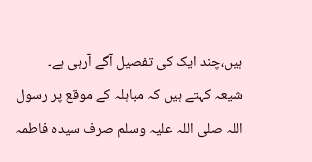ہیں،چند ایک کی تفصیل آگے آرہی ہے۔
شیعہ کہتے ہیں کہ مباہلہ کے موقع پر رسول اللہ صلی اللہ علیہ وسلم صرف سیدہ فاطمہ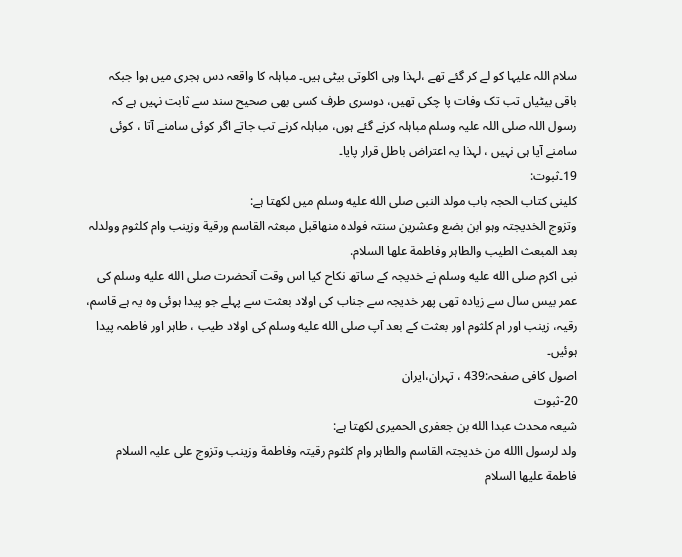سلام اللہ علیہا کو لے کر گئے تھے ،لہذا وہی اکلوتی بیٹی ہیں۔ مباہلہ کا واقعہ دس ہجری میں ہوا جبکہ باقی بیٹیاں تب تک وفات پا چکی تھیں، دوسری طرف کسی بھی صحیح سند سے ثابت نہیں ہے کہ رسول اللہ صلی اللہ علیہ وسلم مباہلہ کرنے گئے ہوں، مباہلہ کرنے تب جاتے اگر کوئی سامنے آتا ، کوئی سامنے آیا ہی نہیں ، لہذا یہ اعتراض باطل قرار پایا۔
19۔ثبوت:
کلینی کتاب الحجہ باب مولد النبی صلى الله عليه وسلم میں لکھتا ہے:
وتزوج الخدیجتہ وہو ابن بضع وعشرین سنتہ فولدہ منھاقبل مبعثہ القاسم ورقیة وزینب وام کلثوم وولدلہ بعد المبعث الطیب والطاہر وفاطمة علھا السلام.
نبی اکرم صلى الله عليه وسلم نے خدیجہ کے ساتھ نکاح کیا اس وقت آنحضرت صلى الله عليه وسلم کی عمر بیس سال سے زیادہ تھی پھر خدیجہ سے جناب کی اولاد بعثت سے پہلے جو پیدا ہوئی وہ يہ ہے قاسم، رقیہ، زینب اور ام کلثوم اور بعثت کے بعد آپ صلى الله عليه وسلم کی اولاد طیب ، طاہر اور فاطمہ پیدا ہوئیں۔
اصول کافی صفحہ:439 ، تہران،ایران
20-ثبوت
شیعہ محدث عبدا الله بن جعفری الحمیری لکھتا ہے:
ولد لرسول االله من خدیجتہ القاسم والطاہر وام کلثوم رقیتہ وفاطمة وزینب وتزوج علی عليہ السلام فاطمة علیھا السلام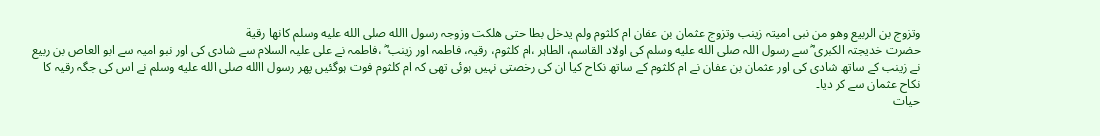وتزوج بن الربیع وھو من نبی امیتہ زینب وتزوج عثمان بن عفان ام کلثوم ولم یدخل بطا حتی ھلکت وزوجہ رسول االله صلى الله عليه وسلم کانھا رقیة
حضرت خدیجتہ الکبری ؓ سے رسول اللہ صلى الله عليه وسلم کی اولاد القاسم، الطاہر ،ام کلثوم، رقیہ، فاطمہ اور زینب ؓ ،فاطمہ نے علی علیہ السلام سے شادی کی اور نبو امیہ سے ابو العاص بن ربیع نے زینب کے ساتھ شادی کی اور عثمان بن عفان نے ام کلثوم کے ساتھ نکاح کیا ان کی رخصتی نہیں ہوئی تھی کہ ام کلثوم فوت ہوگئیں پھر رسول االله صلى الله عليه وسلم نے اس کی جگہ رقیہ کا نکاح عثمان سے کر دیا۔
حیات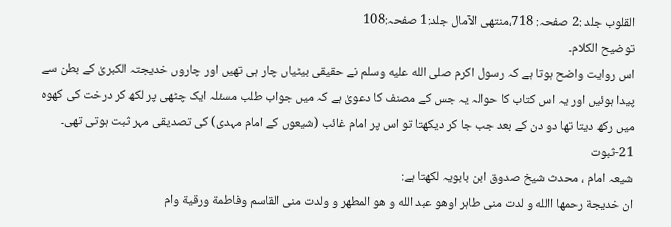القلوب جلد :2 صفحہ: 718،منتھی الآمال جلد:1 صفحہ:108
توضیح الکلام۔
اس روایت واضح ہوتا ہے کہ رسول اکرم صلى الله عليه وسلم نے حقیقی بیٹیاں چار ہی تھیں اور چاروں خدیجتہ الکبریٰ کے بطن سے پیدا ہوئیں اور يہ اس کتاب کا حوالہ يہ جس کے مصنف کا دعویٰ ہے کہ میں جواب طلب مسئلہ ايک چٹھی پر لکھ کر درخت کی کھوہ میں رکھ دیتا تھا دو دن کے بعد جب جا کر ديکھتا تو اس پر امام غائب (شیعوں کے امام مہدی) کی تصدیقی مہر ثبت ہوتی تھی۔
21-ثبوت
شیعہ امام ، محدث شیخ صدوق ابن بابويہ لکھتا ہے:
ان خدیجة رحمھا االله و لدت منی طاہر اوھو عبد الله و ھو المطھر و ولدت منی القاسم وفاطمة ورقیة وام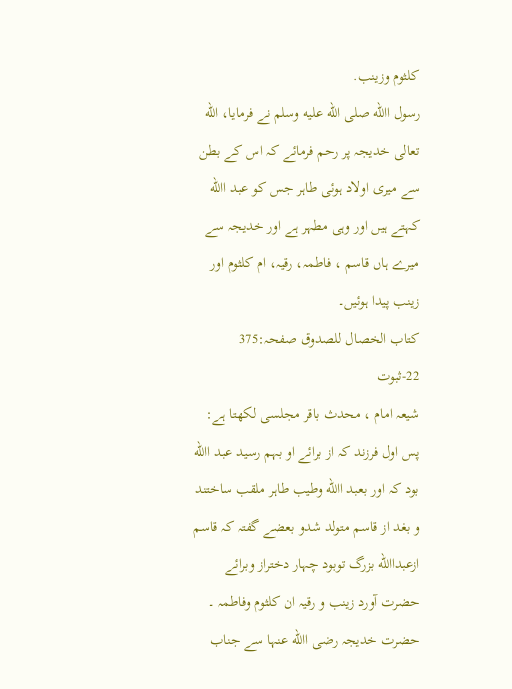کلثوم وزینب.
رسول االله صلى الله عليه وسلم نے فرمایا، الله تعالی خدیجہ پر رحم فرمائے کہ اس کے بطن سے میری اولاد ہوئی طاہر جس کو عبد االله کہتے ہیں اور وہی مطہر ہے اور خدیجہ سے ميرے ہاں قاسم ، فاطمہ، رقیہ، ام کلثوم اور زینب پیدا ہوئيں۔
کتاب الخصال للصدوق صفحہ:375
22-ثبوت
شیعہ امام ، محدث باقر مجلسی لکھتا ہے:
پس اول فرزند کہ از برائے او بہم رسید عبد االله بود کہ اور بعبد االله وطیب طاہر ملقب ساختند و بغد از قاسم متولد شدو بعضے گفتہ کہ قاسم ازعبداالله بزرگ توبود چہار دختراز وبرائے حضرت آورد زینب و رقیہ ان کلثوم وفاطمہ ۔
حضرت خدیجہ رضی االله عنہا سے جناب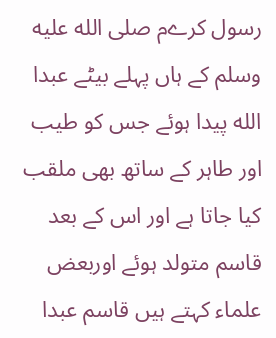رسول کرےم صلى الله عليه وسلم کے ہاں پہلے بیٹے عبدا الله پیدا ہوئے جس کو طیب اور طاہر کے ساتھ بھی ملقب کیا جاتا ہے اور اس کے بعد قاسم متولد ہوئے اوربعض علماء کہتے ہیں قاسم عبدا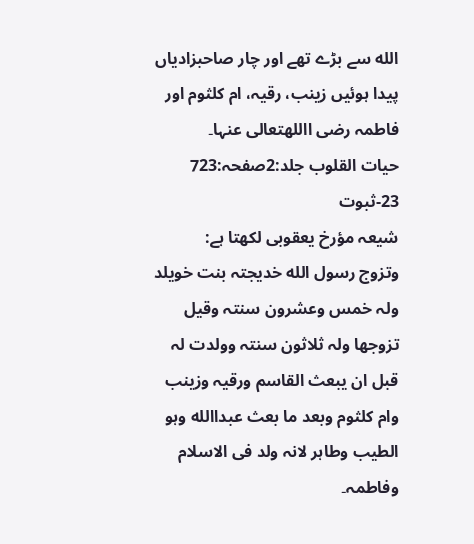الله سے بڑے تھے اور چار صاحبزادیاں پیدا ہوئیں زینب، رقیہ، ام کلثوم اور فاطمہ رضی االلهتعالی عنہا۔
حیات القلوب جلد:2صفحہ:723
23-ثبوت
شیعہ مؤرخ یعقوبی لکھتا ہے:
وتزوج رسول الله خدیجتہ بنت خویلد ولہ خمس وعشرون سنتہ وقیل تزوجھا ولہ ثلاثون سنتہ وولدت لہ قبل ان یبعث القاسم ورقیہ وزینب وام کلثوم وبعد ما بعث عبداالله وہو الطیب وطاہر لانہ ولد فی الاسلام وفاطمہ۔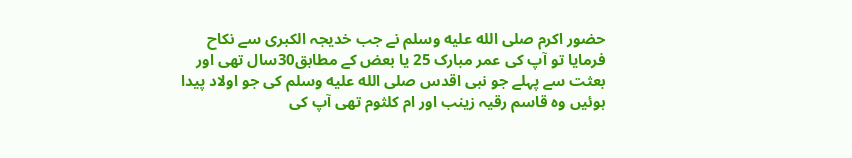حضور اکرم صلى الله عليه وسلم نے جب خدیجہ الکبری سے نکاح فرمایا تو آپ کی عمر مبارک 25 یا بعض کے مطابق30سال تھی اور بعثت سے پہلے جو نبی اقدس صلى الله عليه وسلم کی جو اولاد پیدا ہوئیں وہ قاسم رقیہ زینب اور ام کلثوم تھی آپ کی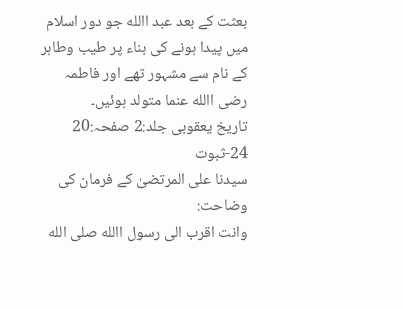بعثت کے بعد عبد االله جو دور اسلام میں پیدا ہونے کی بناء پر طیب وطاہر کے نام سے مشہور تھے اور فاطمہ رضی االله عنما متولد ہوئیں۔
تاریخ یعقوبی جلد:2 صفحہ:20
24-ثبوت
سیدنا علی المرتضیٰ کے فرمان کی وضاحت:
وانت اقرب الی رسول االله صلى الله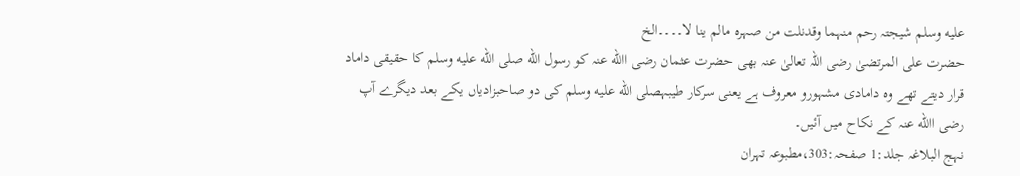عليه وسلم شیجتہ رحم منہما وقدنلت من صہرہ مالم ینا لا۔۔۔۔الخ
حضرت علی المرتضیٰ رضی اللہ تعالیٰ عنہ بھی حضرت عثمان رضی االله عنہ کو رسول الله صلى الله عليه وسلم کا حقیقی داماد قرار ديتے تھے وہ دامادی مشہورو معروف ہے یعنی سرکار طیبہصلى الله عليه وسلم کی دو صاحبزادیاں يکے بعد دیگرے آپ رضی االله عنہ کے نکاح میں آئیں۔
نہج البلاغہ جلد:1 صفحہ:303،مطبوعہ تہران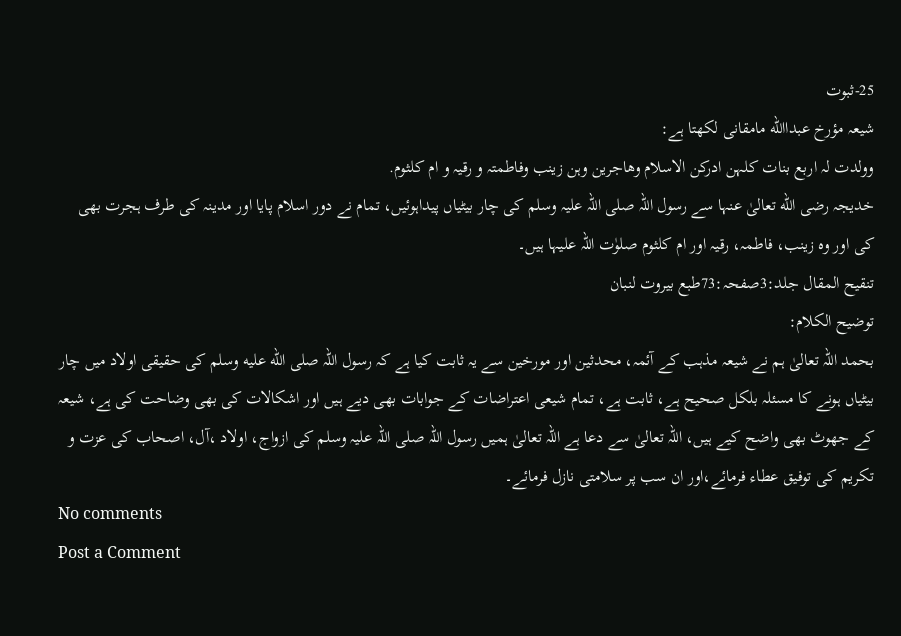25-ثبوت
شیعہ مؤرخ عبداالله مامقانی لکھتا ہے:
وولدت لہ اربع بنات کلہن ادرکن الاسلام وھاجرین وہن زینب وفاطمتہ و رقیہ و ام کلثوم.
خدیجہ رضی الله تعالیٰ عنہا سے رسول اللہ صلی اللہ علیہ وسلم کی چار بیٹیاں پیداہوئیں، تمام نے دور اسلام پایا اور مدینہ کی طرف ہجرت بھی کی اور وہ زینب، فاطمہ، رقیہ اور ام کلثوم صلوٰت اللہ علیہا ہیں۔
تنقیح المقال جلد:3صفحہ:73طبع بیروت لنبان
توضیح الکلام:
بحمد اللہ تعالیٰ ہم نے شیعہ مذہب کے آئمہ، محدثین اور مورخین سے یہ ثابت کیا ہے کہ رسول اللہ صلى الله عليه وسلم کی حقیقی اولاد میں چار بیٹیاں ہونے کا مسئلہ بلکل صحیح ہے، ثابت ہے، تمام شیعی اعتراضات کے جوابات بھی دیے ہیں اور اشکالات کی بھی وضاحت کی ہے، شیعہ کے جھوٹ بھی واضح کیے ہیں، اللہ تعالیٰ سے دعا ہے اللہ تعالیٰ ہمیں رسول اللہ صلی اللہ علیہ وسلم کی ازواج، اولاد ،آل، اصحاب کی عزت و تکریم کی توفیق عطاء فرمائے،اور ان سب پر سلامتی نازل فرمائے۔
No comments
Post a Comment